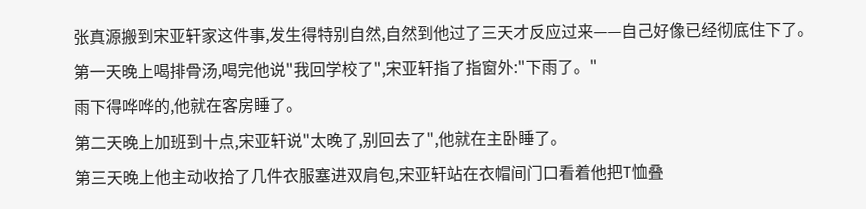张真源搬到宋亚轩家这件事,发生得特别自然,自然到他过了三天才反应过来——自己好像已经彻底住下了。
第一天晚上喝排骨汤,喝完他说"我回学校了",宋亚轩指了指窗外:"下雨了。"
雨下得哗哗的,他就在客房睡了。
第二天晚上加班到十点,宋亚轩说"太晚了,别回去了",他就在主卧睡了。
第三天晚上他主动收拾了几件衣服塞进双肩包,宋亚轩站在衣帽间门口看着他把T恤叠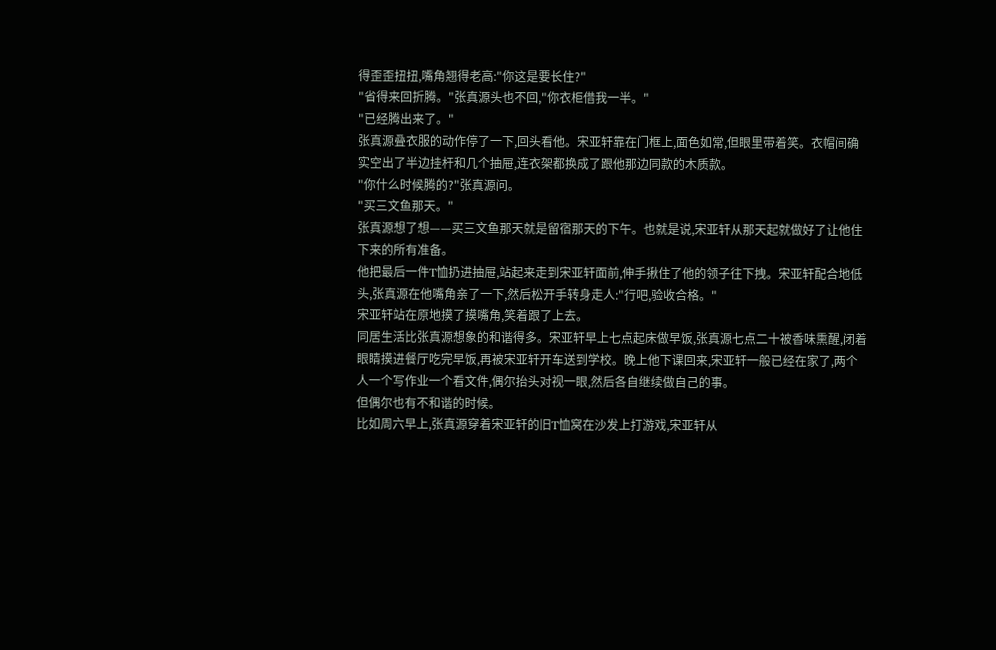得歪歪扭扭,嘴角翘得老高:"你这是要长住?"
"省得来回折腾。"张真源头也不回,"你衣柜借我一半。"
"已经腾出来了。"
张真源叠衣服的动作停了一下,回头看他。宋亚轩靠在门框上,面色如常,但眼里带着笑。衣帽间确实空出了半边挂杆和几个抽屉,连衣架都换成了跟他那边同款的木质款。
"你什么时候腾的?"张真源问。
"买三文鱼那天。"
张真源想了想——买三文鱼那天就是留宿那天的下午。也就是说,宋亚轩从那天起就做好了让他住下来的所有准备。
他把最后一件T恤扔进抽屉,站起来走到宋亚轩面前,伸手揪住了他的领子往下拽。宋亚轩配合地低头,张真源在他嘴角亲了一下,然后松开手转身走人:"行吧,验收合格。"
宋亚轩站在原地摸了摸嘴角,笑着跟了上去。
同居生活比张真源想象的和谐得多。宋亚轩早上七点起床做早饭,张真源七点二十被香味熏醒,闭着眼睛摸进餐厅吃完早饭,再被宋亚轩开车送到学校。晚上他下课回来,宋亚轩一般已经在家了,两个人一个写作业一个看文件,偶尔抬头对视一眼,然后各自继续做自己的事。
但偶尔也有不和谐的时候。
比如周六早上,张真源穿着宋亚轩的旧T恤窝在沙发上打游戏,宋亚轩从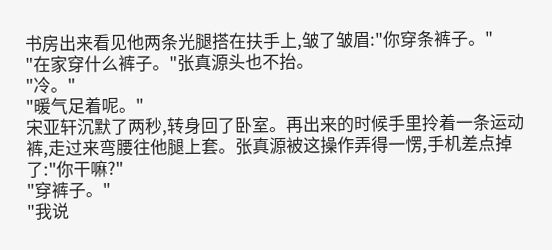书房出来看见他两条光腿搭在扶手上,皱了皱眉:"你穿条裤子。"
"在家穿什么裤子。"张真源头也不抬。
"冷。"
"暖气足着呢。"
宋亚轩沉默了两秒,转身回了卧室。再出来的时候手里拎着一条运动裤,走过来弯腰往他腿上套。张真源被这操作弄得一愣,手机差点掉了:"你干嘛?"
"穿裤子。"
"我说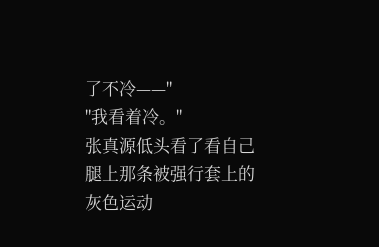了不冷——"
"我看着冷。"
张真源低头看了看自己腿上那条被强行套上的灰色运动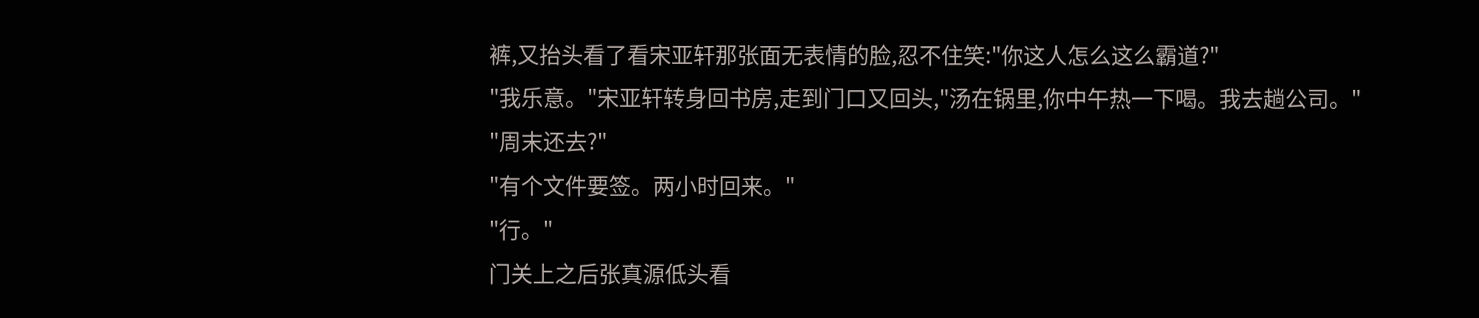裤,又抬头看了看宋亚轩那张面无表情的脸,忍不住笑:"你这人怎么这么霸道?"
"我乐意。"宋亚轩转身回书房,走到门口又回头,"汤在锅里,你中午热一下喝。我去趟公司。"
"周末还去?"
"有个文件要签。两小时回来。"
"行。"
门关上之后张真源低头看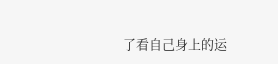了看自己身上的运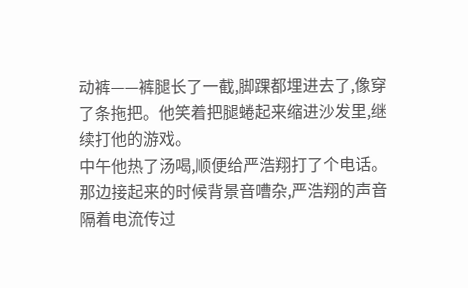动裤——裤腿长了一截,脚踝都埋进去了,像穿了条拖把。他笑着把腿蜷起来缩进沙发里,继续打他的游戏。
中午他热了汤喝,顺便给严浩翔打了个电话。那边接起来的时候背景音嘈杂,严浩翔的声音隔着电流传过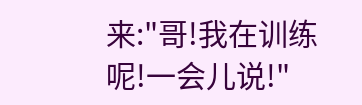来:"哥!我在训练呢!一会儿说!"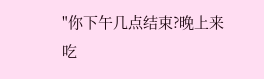"你下午几点结束?晚上来吃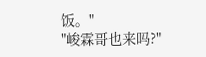饭。"
"峻霖哥也来吗?"